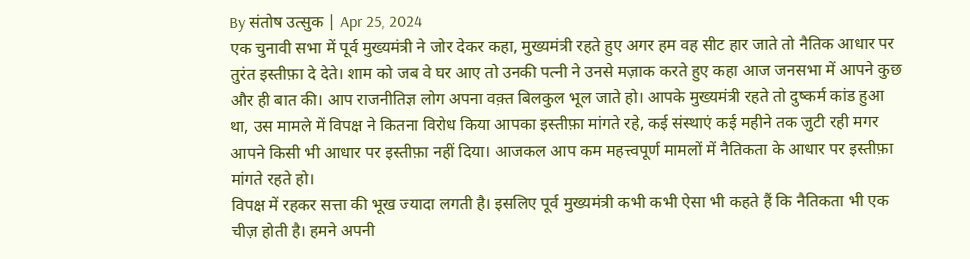By संतोष उत्सुक | Apr 25, 2024
एक चुनावी सभा में पूर्व मुख्यमंत्री ने जोर देकर कहा, मुख्यमंत्री रहते हुए अगर हम वह सीट हार जाते तो नैतिक आधार पर तुरंत इस्तीफ़ा दे देते। शाम को जब वे घर आए तो उनकी पत्नी ने उनसे मज़ाक करते हुए कहा आज जनसभा में आपने कुछ और ही बात की। आप राजनीतिज्ञ लोग अपना वक़्त बिलकुल भूल जाते हो। आपके मुख्यमंत्री रहते तो दुष्कर्म कांड हुआ था, उस मामले में विपक्ष ने कितना विरोध किया आपका इस्तीफ़ा मांगते रहे, कई संस्थाएं कई महीने तक जुटी रही मगर आपने किसी भी आधार पर इस्तीफ़ा नहीं दिया। आजकल आप कम महत्त्वपूर्ण मामलों में नैतिकता के आधार पर इस्तीफ़ा मांगते रहते हो।
विपक्ष में रहकर सत्ता की भूख ज्यादा लगती है। इसलिए पूर्व मुख्यमंत्री कभी कभी ऐसा भी कहते हैं कि नैतिकता भी एक चीज़ होती है। हमने अपनी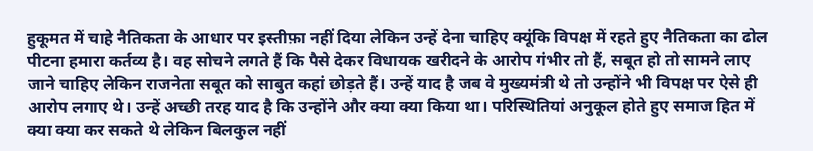हुकूमत में चाहे नैतिकता के आधार पर इस्तीफ़ा नहीं दिया लेकिन उन्हें देना चाहिए क्यूंकि विपक्ष में रहते हुए नैतिकता का ढोल पीटना हमारा कर्तव्य है। वह सोचने लगते हैं कि पैसे देकर विधायक खरीदने के आरोप गंभीर तो हैं, सबूत हो तो सामने लाए जाने चाहिए लेकिन राजनेता सबूत को साबुत कहां छोड़ते हैं। उन्हें याद है जब वे मुख्यमंत्री थे तो उन्होंने भी विपक्ष पर ऐसे ही आरोप लगाए थे। उन्हें अच्छी तरह याद है कि उन्होंने और क्या क्या किया था। परिस्थितियां अनुकूल होते हुए समाज हित में क्या क्या कर सकते थे लेकिन बिलकुल नहीं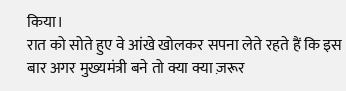किया।
रात को सोते हुए वे आंखे खोलकर सपना लेते रहते हैं कि इस बार अगर मुख्यमंत्री बने तो क्या क्या ज़रूर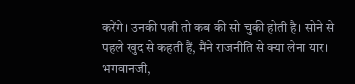करेंगे। उनकी पत्नी तो कब की सो चुकी होती है। सोने से पहले खुद से कहती हैं, मैंने राजनीति से क्या लेना यार। भगवानजी,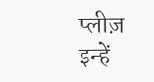प्लीज़ इन्हें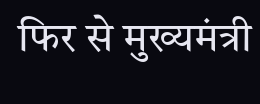फिर से मुख्यमंत्री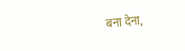बना देना,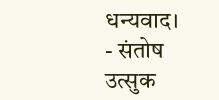धन्यवाद।
- संतोष उत्सुक